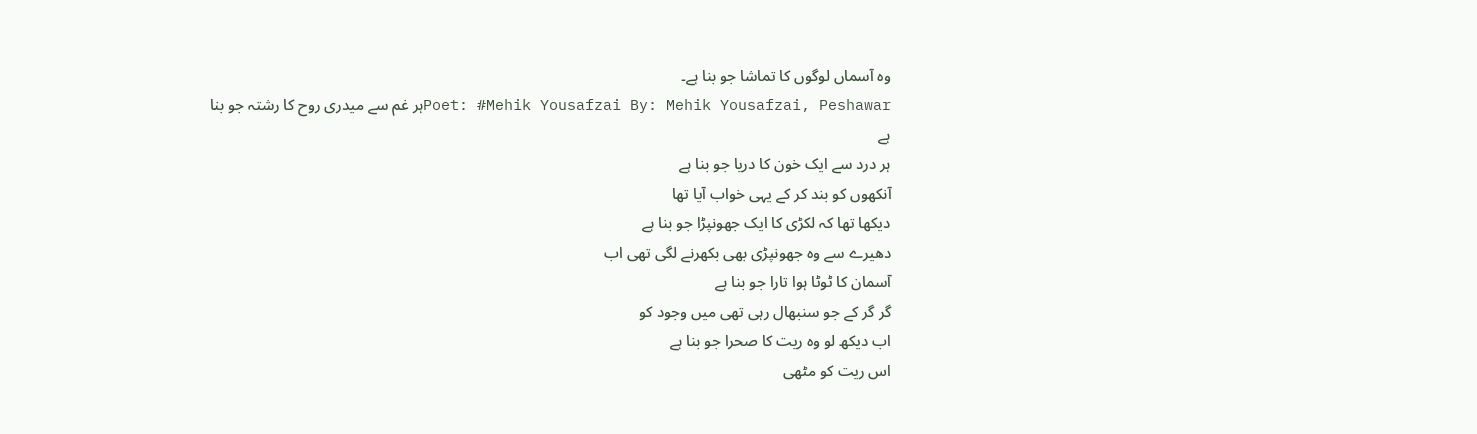وہ آسماں لوگوں کا تماشا جو بنا ہے۔
Poet: #Mehik Yousafzai By: Mehik Yousafzai, Peshawarہر غم سے میدری روح کا رشتہ جو بنا ہے
ہر درد سے ایک خون کا دریا جو بنا ہے
آنکھوں کو بند کر کے یہی خواب آیا تھا
دیکھا تھا کہ لکڑی کا ایک جھونپڑا جو بنا ہے
دھیرے سے وہ جھونپڑی بھی بکھرنے لگی تھی اب
آسمان کا ٹوٹا ہوا تارا جو بنا ہے
گر گر کے جو سنبھال رہی تھی میں وجود کو
اب دیکھ لو وہ ریت کا صحرا جو بنا ہے
اس ریت کو مٹھی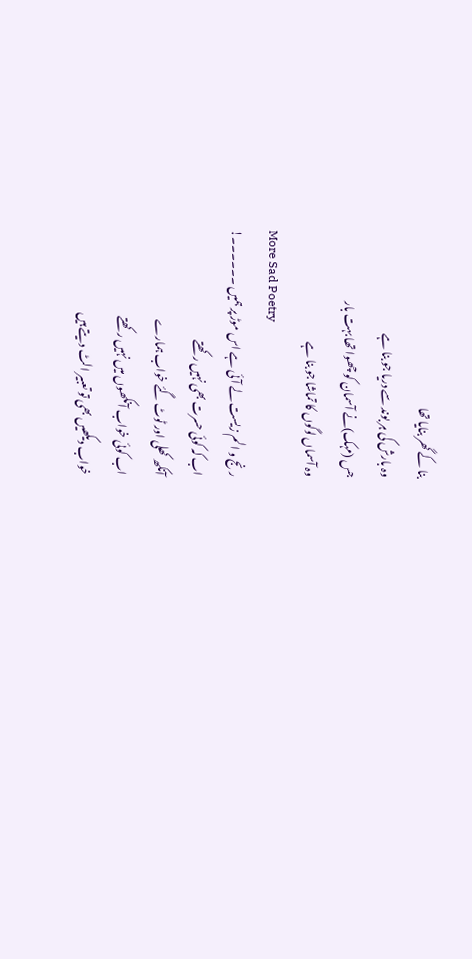بنا کے گھر بنایا تھا
وہ بارش کی ہر بوند سے دریا جو بنا ہے
جس (مہک)نے آسمان کو چھوا تھا بہت بار
وہ آسماں لوگوں کا تماشا جو بنا ہے
More Sad Poetry
رنج و الم زیست لے آئی ہے اس موڑ پر ہمیں ۔۔۔۔۔۔!
اب کہ کوئی حسرت بھی نہیں رکھتے
آنکھ کھلی اور ٹوٹ گئے خواب ہمارے
اب کوئی خواب آنکھوں میں نہیں رکھتے
خواب دیکھیں بھی تو تعبیر الٹ دیتے ہیں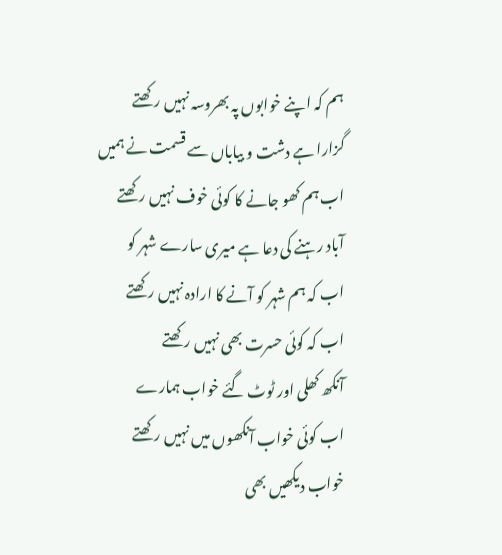ہم کہ اپنے خوابوں پہ بھروسہ نہیں رکھتے
گزارا ہے دشت و بیاباں سے قسمت نے ہمیں
اب ہم کھو جانے کا کوئی خوف نہیں رکھتے
آباد رہنے کی دعا ہے میری سارے شہر کو
اب کہ ہم شہر کو آنے کا ارادہ نہیں رکھتے
اب کہ کوئی حسرت بھی نہیں رکھتے
آنکھ کھلی اور ٹوٹ گئے خواب ہمارے
اب کوئی خواب آنکھوں میں نہیں رکھتے
خواب دیکھیں بھی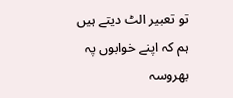تو تعبیر الٹ دیتے ہیں
ہم کہ اپنے خوابوں پہ بھروسہ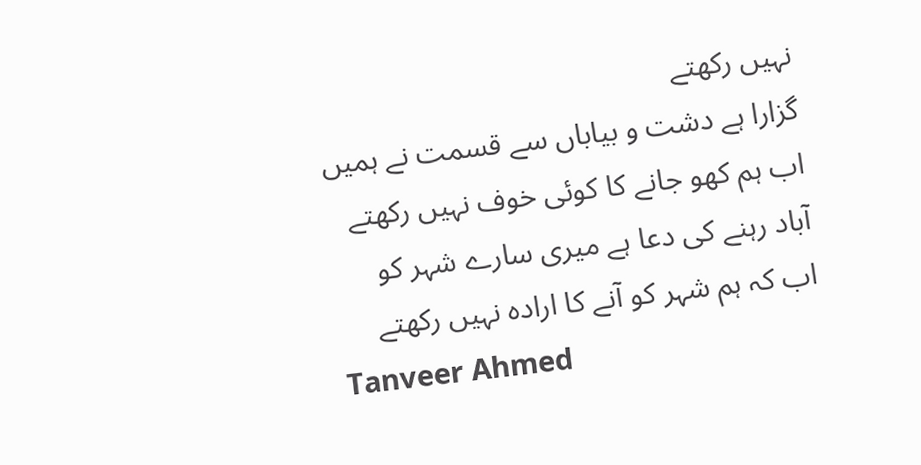نہیں رکھتے
گزارا ہے دشت و بیاباں سے قسمت نے ہمیں
اب ہم کھو جانے کا کوئی خوف نہیں رکھتے
آباد رہنے کی دعا ہے میری سارے شہر کو
اب کہ ہم شہر کو آنے کا ارادہ نہیں رکھتے
Tanveer Ahmed